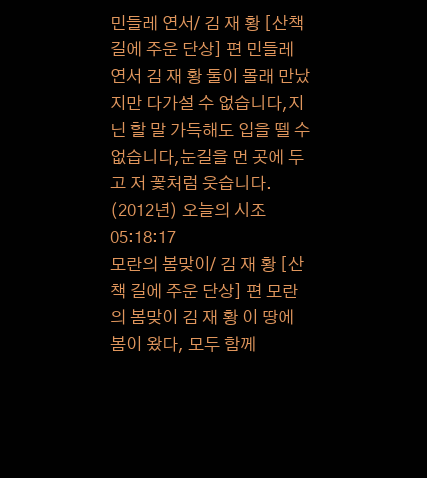민들레 연서/ 김 재 황 [산책 길에 주운 단상] 편 민들레 연서 김 재 황 둘이 몰래 만났지만 다가설 수 없습니다,지닌 할 말 가득해도 입을 뗄 수 없습니다,눈길을 먼 곳에 두고 저 꽃처럼 웃습니다. (2012년) 오늘의 시조 05:18:17
모란의 봄맞이/ 김 재 황 [산책 길에 주운 단상] 편 모란의 봄맞이 김 재 황 이 땅에 봄이 왔다, 모두 함께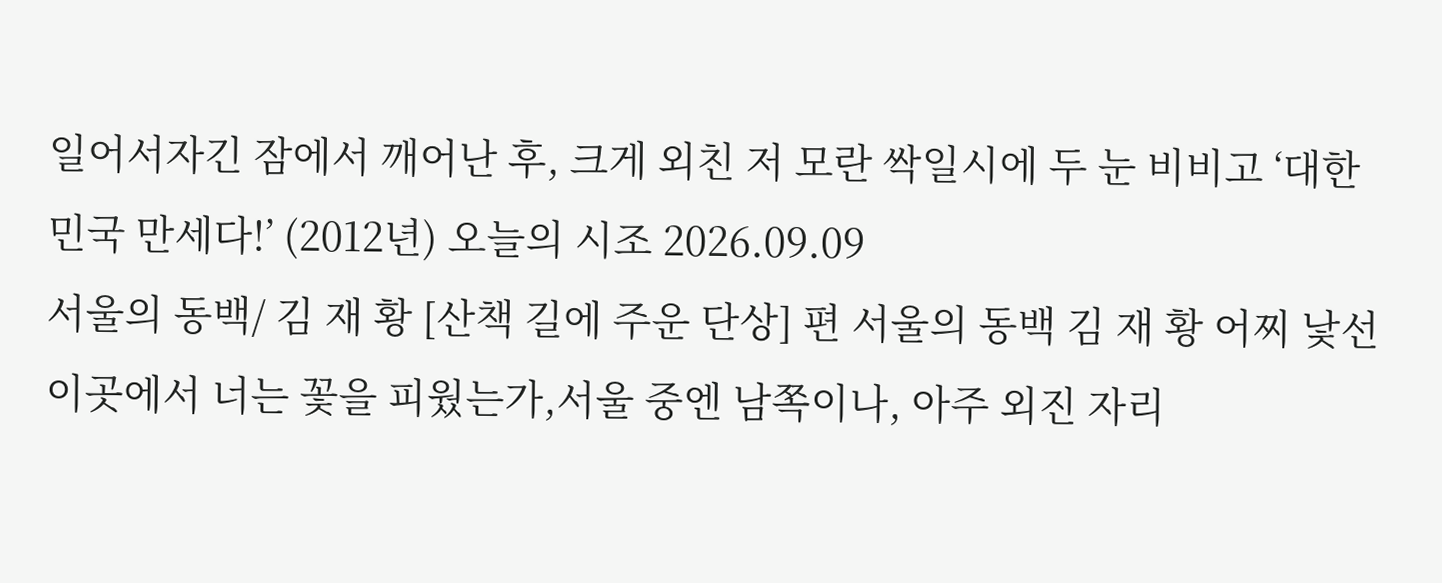일어서자긴 잠에서 깨어난 후, 크게 외친 저 모란 싹일시에 두 눈 비비고 ‘대한민국 만세다!’ (2012년) 오늘의 시조 2026.09.09
서울의 동백/ 김 재 황 [산책 길에 주운 단상] 편 서울의 동백 김 재 황 어찌 낯선 이곳에서 너는 꽃을 피웠는가,서울 중엔 남쪽이나, 아주 외진 자리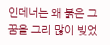인데너는 왜 붉은 그 꿈을 그리 많이 빚었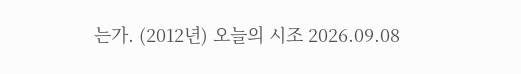는가. (2012년) 오늘의 시조 2026.09.08